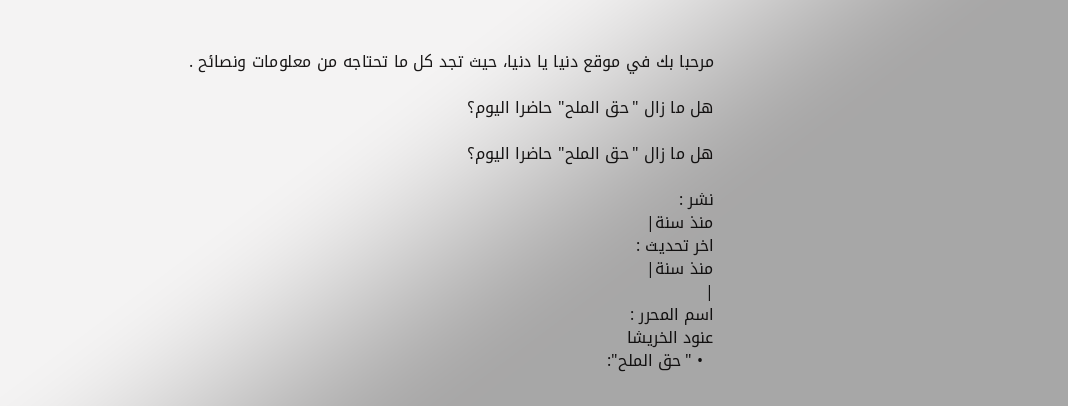مرحبا بك في موقع دنيا يا دنيا، حيث تجد كل ما تحتاجه من معلومات ونصائح .

هل ما زال "حق الملح" حاضرا اليوم؟

هل ما زال "حق الملح" حاضرا اليوم؟

نشر :
منذ سنة|
اخر تحديث :
منذ سنة|
|
اسم المحرر :
عنود الخريشا
  • "حق الملح":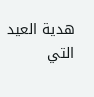هدية العيد التي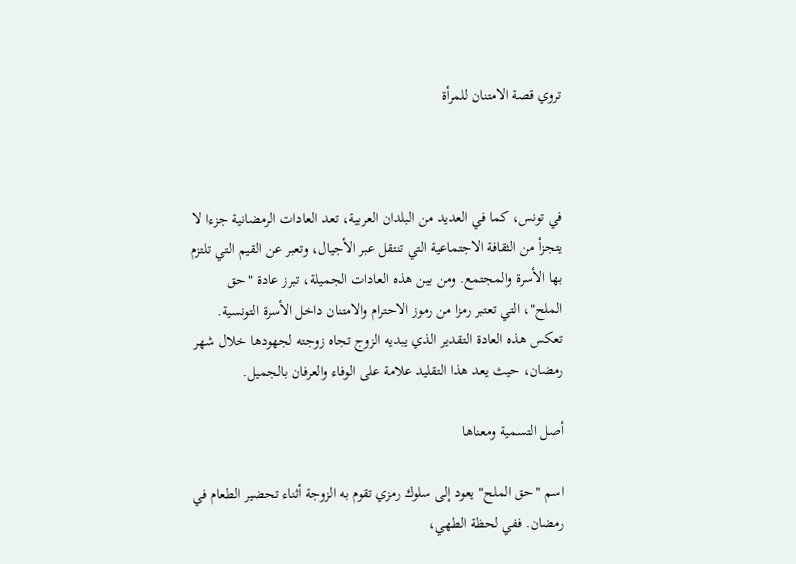تروي قصة الامتنان للمرأة



في تونس، كما في العديد من البلدان العربية، تعد العادات الرمضانية جزءا لا يتجزأ من الثقافة الاجتماعية التي تنتقل عبر الأجيال، وتعبر عن القيم التي تلتزم بها الأسرة والمجتمع. ومن بين هذه العادات الجميلة، تبرز عادة "حق الملح"، التي تعتبر رمزا من رموز الاحترام والامتنان داخل الأسرة التونسية. تعكس هذه العادة التقدير الذي يبديه الزوج تجاه زوجته لجهودها خلال شهر رمضان، حيث يعد هذا التقليد علامة على الوفاء والعرفان بالجميل.

أصل التسمية ومعناها

اسم "حق الملح" يعود إلى سلوك رمزي تقوم به الزوجة أثناء تحضير الطعام في رمضان. ففي لحظة الطهي،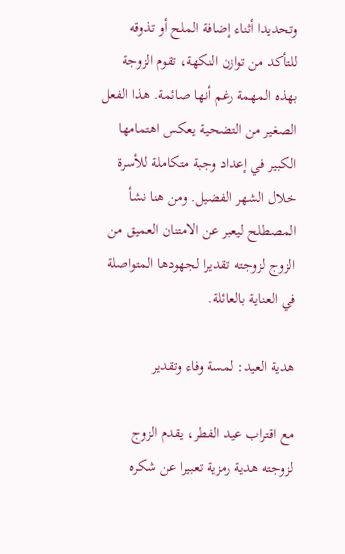وتحديدا أثناء إضافة الملح أو تذوقه للتأكد من توازن النكهة، تقوم الزوجة بهذه المهمة رغم أنها صائمة. هذا الفعل الصغير من التضحية يعكس اهتمامها الكبير في إعداد وجبة متكاملة للأسرة خلال الشهر الفضيل. ومن هنا نشأ المصطلح ليعبر عن الامتنان العميق من الزوج لزوجته تقديرا لجهودها المتواصلة في العناية بالعائلة.

هدية العيد: لمسة وفاء وتقدير

مع اقتراب عيد الفطر، يقدم الزوج لزوجته هدية رمزية تعبيرا عن شكره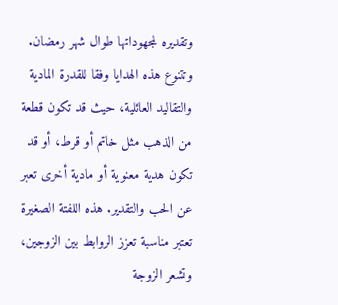وتقديره لمجهوداتها طوال شهر رمضان. وتتنوع هذه الهدايا وفقا للقدرة المادية والتقاليد العائلية، حيث قد تكون قطعة من الذهب مثل خاتم أو قرط، أو قد تكون هدية معنوية أو مادية أخرى تعبر عن الحب والتقدير. هذه اللفتة الصغيرة تعتبر مناسبة تعزز الروابط بين الزوجين، وتشعر الزوجة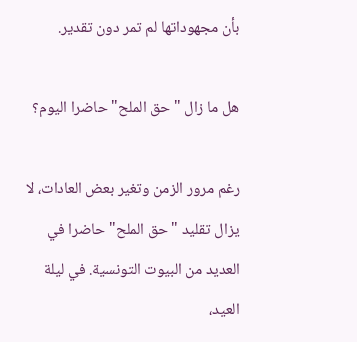بأن مجهوداتها لم تمر دون تقدير.

هل ما زال "حق الملح" حاضرا اليوم؟

رغم مرور الزمن وتغير بعض العادات، لا يزال تقليد "حق الملح" حاضرا في العديد من البيوت التونسية. في ليلة العيد،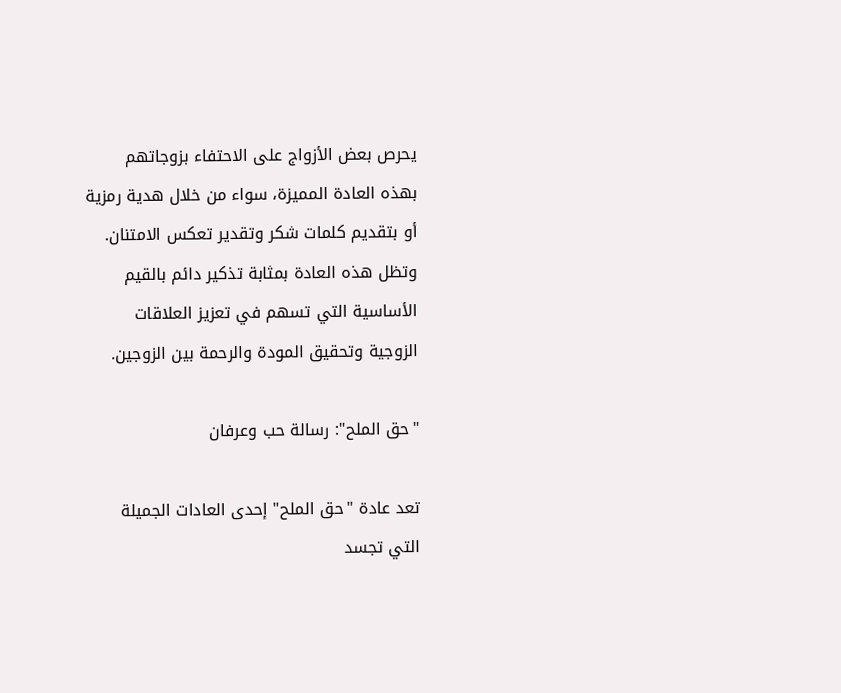يحرص بعض الأزواج على الاحتفاء بزوجاتهم بهذه العادة المميزة، سواء من خلال هدية رمزية أو بتقديم كلمات شكر وتقدير تعكس الامتنان. وتظل هذه العادة بمثابة تذكير دائم بالقيم الأساسية التي تسهم في تعزيز العلاقات الزوجية وتحقيق المودة والرحمة بين الزوجين.

"حق الملح": رسالة حب وعرفان

تعد عادة "حق الملح" إحدى العادات الجميلة التي تجسد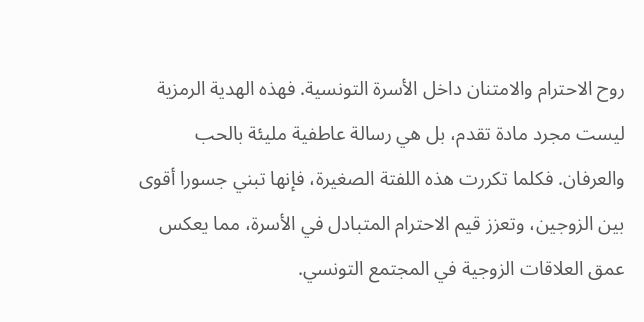روح الاحترام والامتنان داخل الأسرة التونسية. فهذه الهدية الرمزية ليست مجرد مادة تقدم، بل هي رسالة عاطفية مليئة بالحب والعرفان. فكلما تكررت هذه اللفتة الصغيرة، فإنها تبني جسورا أقوى بين الزوجين، وتعزز قيم الاحترام المتبادل في الأسرة، مما يعكس عمق العلاقات الزوجية في المجتمع التونسي.